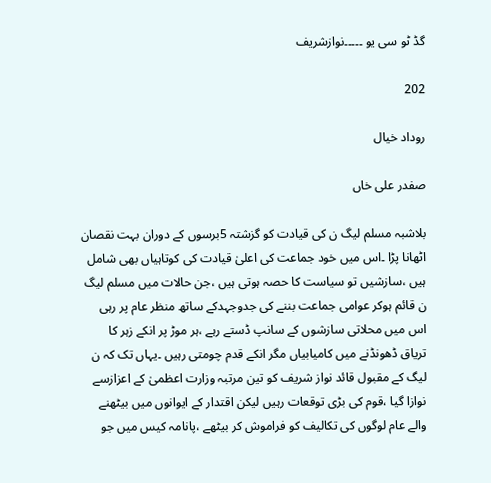گڈ ٹو سی یو ۔۔۔۔۔نوازشریف

202

روداد خیال

صفدر علی خاں

بلاشبہ مسلم لیگ ن کی قیادت کو گزشتہ 5برسوں کے دوران بہت نقصان اٹھانا پڑا ۔اس میں خود جماعت کی اعلیٰ قیادت کی کوتاہیاں بھی شامل ہیں ،سازشیں تو سیاست کا حصہ ہوتی ہیں ،جن حالات میں مسلم لیگ ن قائم ہوکر عوامی جماعت بننے کی جدوجہدکے ساتھ منظر عام پر رہی اس میں محلاتی سازشوں کے سانپ ڈستے رہے ،ہر موڑ پر انکے زہر کا تریاق ڈھونڈنے میں کامیابیاں مگر انکے قدم چومتی رہیں ۔یہاں تک کہ ن لیگ کے مقبول قائد نواز شریف کو تین مرتبہ وزارت اعظمیٰ کے اعزازسے نوازا گیا ،قوم کی بڑی توقعات رہیں لیکن اقتدار کے ایوانوں میں بیٹھنے والے عام لوگوں کی تکالیف کو فراموش کر بیٹھے ،پانامہ کیس میں جو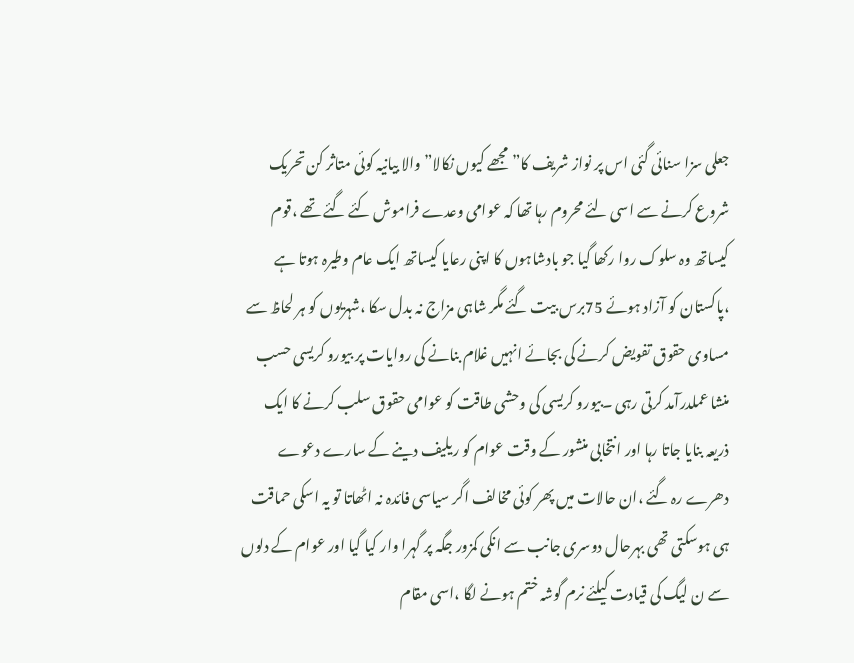جعلی سزا سنائی گئی اس پر نواز شریف کا”مجھے کیوں نکالا” والا بیانیہ کوئی متاثر کن تحریک شروع کرنے سے اسی لئے محروم رہا تھا کہ عوامی وعدے فراموش کئے گئے تھے ،قوم کیساتھ وہ سلوک روا رکھا گیا جو بادشاہوں کا اپنی رعایا کیساتھ ایک عام وطیرہ ہوتا ہے ،پاکستان کو آزاد ہوئے 75برس بیت گئے مگر شاہی مزاج نہ بدل سکا ،شہریوں کو ہر لحاظ سے مساوی حقوق تفویض کرنے کی بجائے انہیں غلام بنانے کی روایات پر بیورو کریسی حسب منشا عملدرآمد کرتی رہی ۔بیورو کریسی کی وحشی طاقت کو عوامی حقوق سلب کرنے کا ایک ذریعہ بنایا جاتا رہا اور انتخابی منشور کے وقت عوام کو ریلیف دینے کے سارے دعوے دھرے رہ گئے ،ان حالات میں پھر کوئی مخالف اگر سیاسی فائدہ نہ اٹھاتا تو یہ اسکی حماقت ہی ہوسکتی تھی بہرحال دوسری جانب سے انکی کمزور جگہ پر گہرا وار کیا گیا اور عوام کے دلوں سے ن لیگ کی قیادت کیلئے نرم گوشہ ختم ہونے لگا ،اسی مقام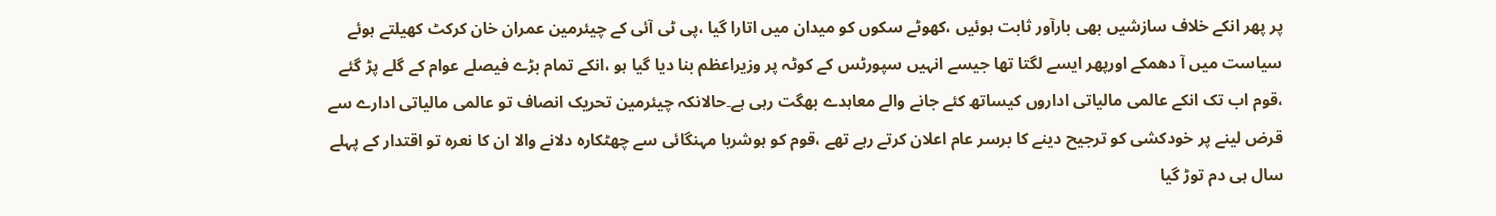پر پھر انکے خلاف سازشیں بھی بارآور ثابت ہوئیں ،کھوٹے سکوں کو میدان میں اتارا گیا ،پی ٹی آئی کے چیئرمین عمران خان کرکٹ کھیلتے ہوئے سیاست میں آ دھمکے اورپھر ایسے لگتا تھا جیسے انہیں سپورٹس کے کوٹہ پر وزیراعظم بنا دیا گیا ہو ،انکے تمام بڑے فیصلے عوام کے گلے پڑ گئے ،قوم اب تک انکے عالمی مالیاتی اداروں کیساتھ کئے جانے والے معاہدے بھگت رہی ہے۔حالانکہ چیئرمین تحریک انصاف تو عالمی مالیاتی ادارے سے قرض لینے پر خودکشی کو ترجیح دینے کا برسر عام اعلان کرتے رہے تھے ،قوم کو ہوشربا مہنگائی سے چھٹکارہ دلانے والا ان کا نعرہ تو اقتدار کے پہلے سال ہی دم توڑ گیا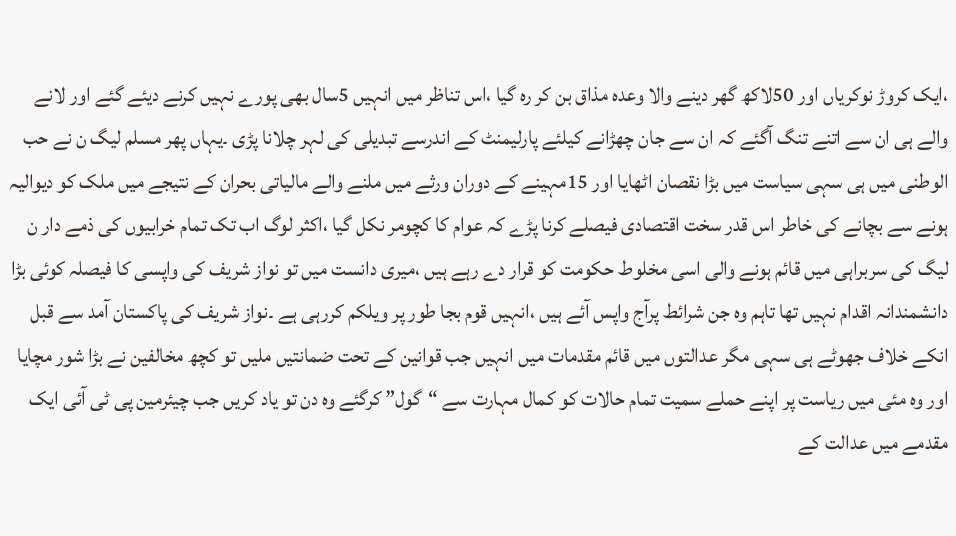،ایک کروڑ نوکریاں اور 50لاکھ گھر دینے والا وعدہ مذاق بن کر رہ گیا ،اس تناظر میں انہیں 5سال بھی پورے نہیں کرنے دیئے گئے اور لانے والے ہی ان سے اتنے تنگ آگئے کہ ان سے جان چھڑانے کیلئے پارلیمنٹ کے اندرسے تبدیلی کی لہر چلانا پڑی ۔یہاں پھر مسلم لیگ ن نے حب الوطنی میں ہی سہی سیاست میں بڑا نقصان اٹھایا اور 15مہینے کے دوران ورثے میں ملنے والے مالیاتی بحران کے نتیجے میں ملک کو دیوالیہ ہونے سے بچانے کی خاطر اس قدر سخت اقتصادی فیصلے کرنا پڑے کہ عوام کا کچومر نکل گیا ،اکثر لوگ اب تک تمام خرابیوں کی ذمے دار ن لیگ کی سربراہی میں قائم ہونے والی اسی مخلوط حکومت کو قرار دے رہے ہیں ،میری دانست میں تو نواز شریف کی واپسی کا فیصلہ کوئی بڑا دانشمندانہ اقدام نہیں تھا تاہم وہ جن شرائط پرآج واپس آئے ہیں ،انہیں قوم بجا طور پر ویلکم کررہی ہے ۔نواز شریف کی پاکستان آمد سے قبل انکے خلاف جھوٹے ہی سہی مگر عدالتوں میں قائم مقدمات میں انہیں جب قوانین کے تحت ضمانتیں ملیں تو کچھ مخالفین نے بڑا شور مچایا اور وہ مئی میں ریاست پر اپنے حملے سمیت تمام حالات کو کمال مہارت سے “گول” کرگئے وہ دن تو یاد کریں جب چیئرمین پی ٹی آئی ایک مقدمے میں عدالت کے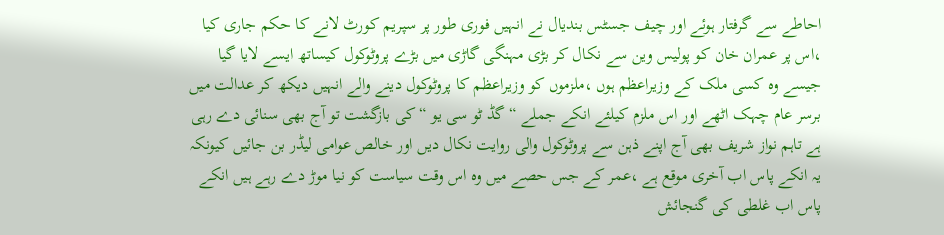احاطے سے گرفتار ہوئے اور چیف جسٹس بندیال نے انہیں فوری طور پر سپریم کورٹ لانے کا حکم جاری کیا ،اس پر عمران خان کو پولیس وین سے نکال کر بڑی مہنگی گاڑی میں بڑے پروٹوکول کیساتھ ایسے لایا گیا جیسے وہ کسی ملک کے وزیراعظم ہوں ،ملزموں کو وزیراعظم کا پروٹوکول دینے والے انہیں دیکھ کر عدالت میں برسر عام چہک اٹھے اور اس ملزم کیلئے انکے جملے “گڈ ٹو سی یو “کی بازگشت تو آج بھی سنائی دے رہی ہے تاہم نواز شریف بھی آج اپنے ذہن سے پروٹوکول والی روایت نکال دیں اور خالص عوامی لیڈر بن جائیں کیونکہ یہ انکے پاس اب آخری موقع ہے ،عمر کے جس حصے میں وہ اس وقت سیاست کو نیا موڑ دے رہے ہیں انکے پاس اب غلطی کی گنجائش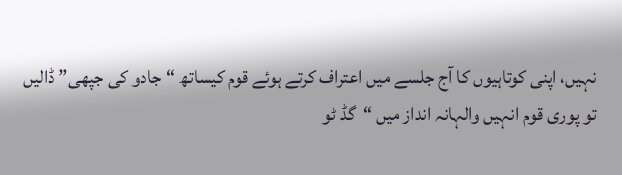نہیں، اپنی کوتاہیوں کا آج جلسے میں اعتراف کرتے ہوئے قوم کیساتھ “جادو کی جپھی” ڈالیں تو پوری قوم انہیں والہانہ انداز میں “گڈ ٹو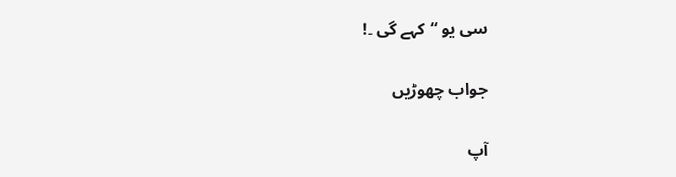سی یو “کہے گی ۔!

جواب چھوڑیں

آپ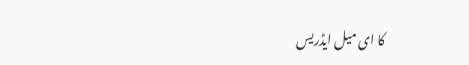کا ای میل ایڈریس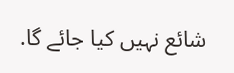شائع نہیں کیا جائے گا.